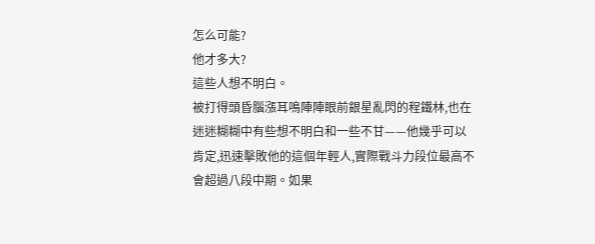怎么可能?
他才多大?
這些人想不明白。
被打得頭昏腦漲耳鳴陣陣眼前銀星亂閃的程鐵林,也在迷迷糊糊中有些想不明白和一些不甘——他幾乎可以肯定,迅速擊敗他的這個年輕人,實際戰斗力段位最高不會超過八段中期。如果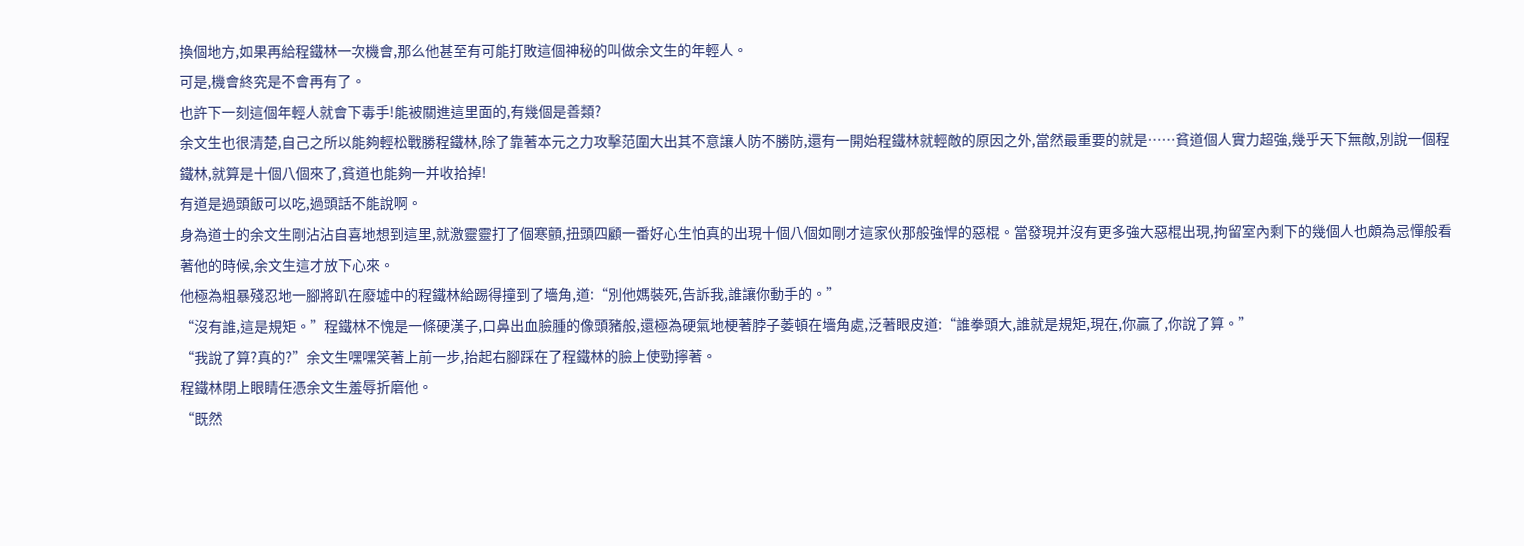換個地方,如果再給程鐵林一次機會,那么他甚至有可能打敗這個神秘的叫做余文生的年輕人。
可是,機會終究是不會再有了。
也許下一刻這個年輕人就會下毒手!能被關進這里面的,有幾個是善類?
余文生也很清楚,自己之所以能夠輕松戰勝程鐵林,除了靠著本元之力攻擊范圍大出其不意讓人防不勝防,還有一開始程鐵林就輕敵的原因之外,當然最重要的就是……貧道個人實力超強,幾乎天下無敵,別說一個程鐵林,就算是十個八個來了,貧道也能夠一并收拾掉!
有道是過頭飯可以吃,過頭話不能說啊。
身為道士的余文生剛沾沾自喜地想到這里,就激靈靈打了個寒顫,扭頭四顧一番好心生怕真的出現十個八個如剛才這家伙那般強悍的惡棍。當發現并沒有更多強大惡棍出現,拘留室內剩下的幾個人也頗為忌憚般看著他的時候,余文生這才放下心來。
他極為粗暴殘忍地一腳將趴在廢墟中的程鐵林給踢得撞到了墻角,道:“別他媽裝死,告訴我,誰讓你動手的。”
“沒有誰,這是規矩。”程鐵林不愧是一條硬漢子,口鼻出血臉腫的像頭豬般,還極為硬氣地梗著脖子萎頓在墻角處,泛著眼皮道:“誰拳頭大,誰就是規矩,現在,你贏了,你說了算。”
“我說了算?真的?”余文生嘿嘿笑著上前一步,抬起右腳踩在了程鐵林的臉上使勁擰著。
程鐵林閉上眼睛任憑余文生羞辱折磨他。
“既然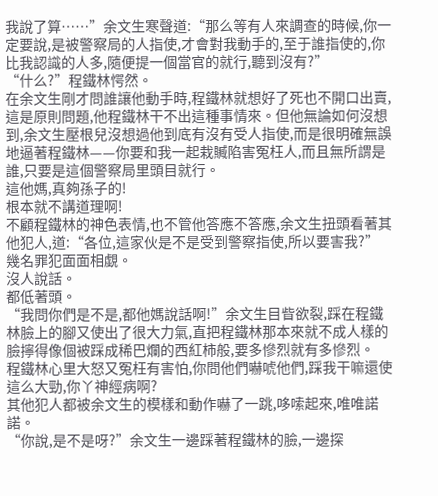我說了算……”余文生寒聲道:“那么等有人來調查的時候,你一定要說,是被警察局的人指使,才會對我動手的,至于誰指使的,你比我認識的人多,隨便提一個當官的就行,聽到沒有?”
“什么?”程鐵林愕然。
在余文生剛才問誰讓他動手時,程鐵林就想好了死也不開口出賣,這是原則問題,他程鐵林干不出這種事情來。但他無論如何沒想到,余文生壓根兒沒想過他到底有沒有受人指使,而是很明確無誤地逼著程鐵林——你要和我一起栽贓陷害冤枉人,而且無所謂是誰,只要是這個警察局里頭目就行。
這他媽,真夠孫子的!
根本就不講道理啊!
不顧程鐵林的神色表情,也不管他答應不答應,余文生扭頭看著其他犯人,道:“各位,這家伙是不是受到警察指使,所以要害我?”
幾名罪犯面面相覷。
沒人說話。
都低著頭。
“我問你們是不是,都他媽說話啊!”余文生目眥欲裂,踩在程鐵林臉上的腳又使出了很大力氣,直把程鐵林那本來就不成人樣的臉擰得像個被踩成稀巴爛的西紅柿般,要多慘烈就有多慘烈。
程鐵林心里大怒又冤枉有害怕,你問他們嚇唬他們,踩我干嘛還使這么大勁,你丫神經病啊?
其他犯人都被余文生的模樣和動作嚇了一跳,哆嗦起來,唯唯諾諾。
“你說,是不是呀?”余文生一邊踩著程鐵林的臉,一邊探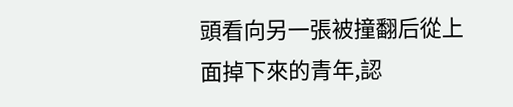頭看向另一張被撞翻后從上面掉下來的青年,認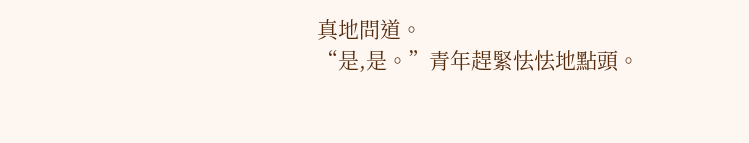真地問道。
“是,是。”青年趕緊怯怯地點頭。